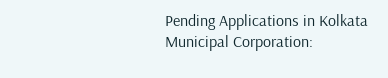Pending Applications in Kolkata Municipal Corporation: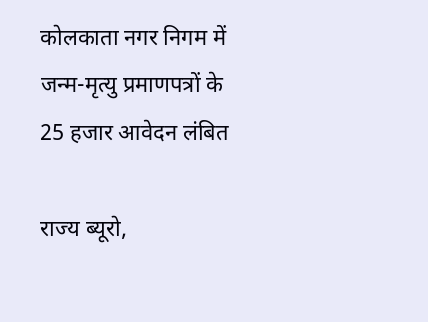कोलकाता नगर निगम में जन्म-मृत्यु प्रमाणपत्रों के 25 हजार आवेदन लंबित

राज्य ब्यूरो,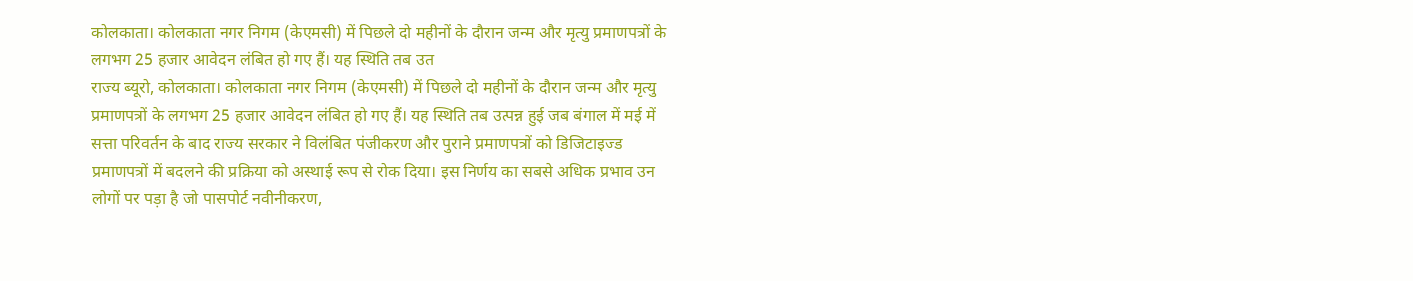कोलकाता। कोलकाता नगर निगम (केएमसी) में पिछले दो महीनों के दौरान जन्म और मृत्यु प्रमाणपत्रों के लगभग 25 हजार आवेदन लंबित हो गए हैं। यह स्थिति तब उत
राज्य ब्यूरो, कोलकाता। कोलकाता नगर निगम (केएमसी) में पिछले दो महीनों के दौरान जन्म और मृत्यु प्रमाणपत्रों के लगभग 25 हजार आवेदन लंबित हो गए हैं। यह स्थिति तब उत्पन्न हुई जब बंगाल में मई में सत्ता परिवर्तन के बाद राज्य सरकार ने विलंबित पंजीकरण और पुराने प्रमाणपत्रों को डिजिटाइज्ड प्रमाणपत्रों में बदलने की प्रक्रिया को अस्थाई रूप से रोक दिया। इस निर्णय का सबसे अधिक प्रभाव उन लोगों पर पड़ा है जो पासपोर्ट नवीनीकरण,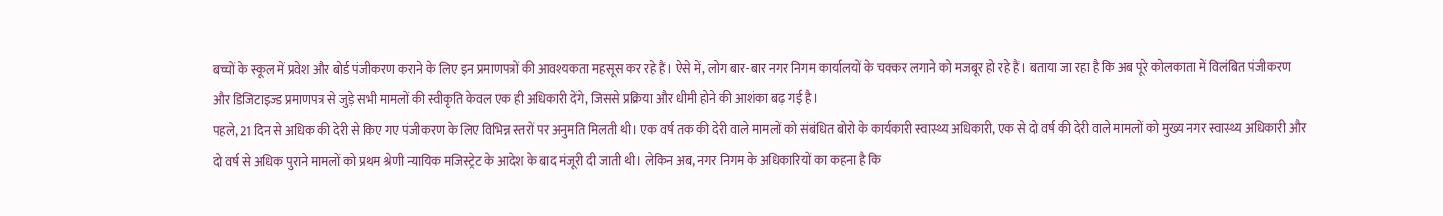बच्चों के स्कूल में प्रवेश और बोर्ड पंजीकरण कराने के लिए इन प्रमाणपत्रों की आवश्यकता महसूस कर रहे हैं। ऐसे में, लोग बार-बार नगर निगम कार्यालयों के चक्कर लगाने को मजबूर हो रहे हैं। बताया जा रहा है कि अब पूरे कोलकाता में विलंबित पंजीकरण और डिजिटाइज्ड प्रमाणपत्र से जुड़े सभी मामलों की स्वीकृति केवल एक ही अधिकारी देंगे, जिससे प्रक्रिया और धीमी होने की आशंका बढ़ गई है।
पहले, 21 दिन से अधिक की देरी से किए गए पंजीकरण के लिए विभिन्न स्तरों पर अनुमति मिलती थी। एक वर्ष तक की देरी वाले मामलों को संबंधित बोरो के कार्यकारी स्वास्थ्य अधिकारी, एक से दो वर्ष की देरी वाले मामलों को मुख्य नगर स्वास्थ्य अधिकारी और दो वर्ष से अधिक पुराने मामलों को प्रथम श्रेणी न्यायिक मजिस्ट्रेट के आदेश के बाद मंजूरी दी जाती थी। लेकिन अब, नगर निगम के अधिकारियों का कहना है कि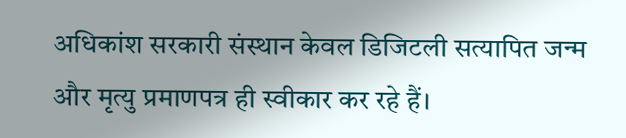अधिकांश सरकारी संस्थान केवल डिजिटली सत्यापित जन्म और मृत्यु प्रमाणपत्र ही स्वीकार कर रहे हैं।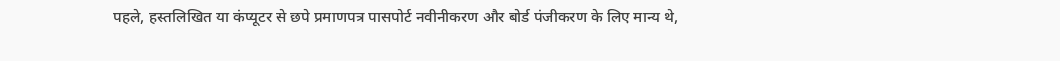पहले, हस्तलिखित या कंप्यूटर से छपे प्रमाणपत्र पासपोर्ट नवीनीकरण और बोर्ड पंजीकरण के लिए मान्य थे,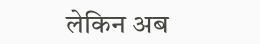लेकिन अब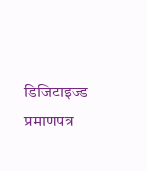डिजिटाइज्ड प्रमाणपत्र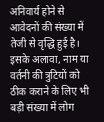अनिवार्य होने से आवेदनों की संख्या में तेजी से वृद्धि हुई है। इसके अलावा, नाम या वर्तनी की त्रुटियों को ठीक कराने के लिए भी बड़ी संख्या में लोग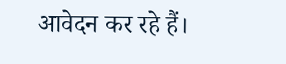आवेदन कर रहे हैं।